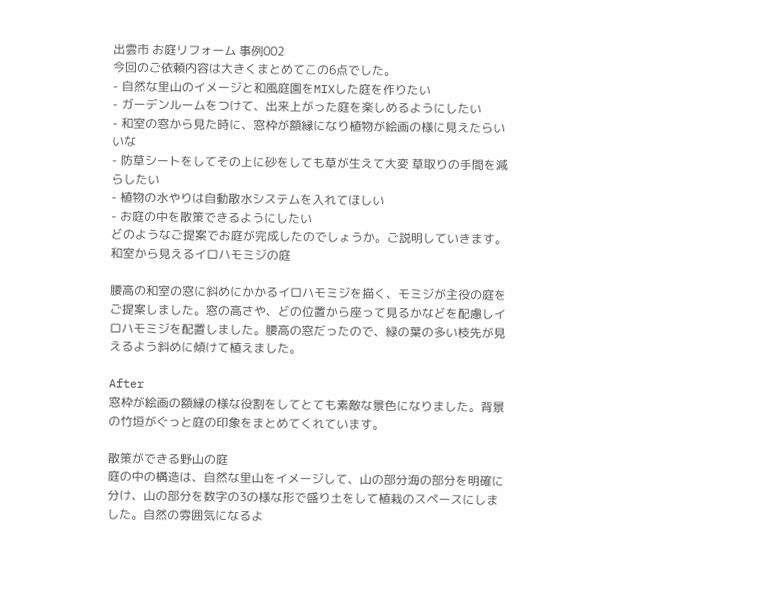出雲市 お庭リフォーム 事例002
今回のご依頼内容は大きくまとめてこの6点でした。
- 自然な里山のイメージと和風庭園をMIXした庭を作りたい
- ガーデンルームをつけて、出来上がった庭を楽しめるようにしたい
- 和室の窓から見た時に、窓枠が額縁になり植物が絵画の様に見えたらいいな
- 防草シートをしてその上に砂をしても草が生えて大変 草取りの手間を減らしたい
- 植物の水やりは自動散水システムを入れてほしい
- お庭の中を散策できるようにしたい
どのようなご提案でお庭が完成したのでしょうか。ご説明していきます。
和室から見えるイロハモミジの庭

腰高の和室の窓に斜めにかかるイロハモミジを描く、モミジが主役の庭をご提案しました。窓の高さや、どの位置から座って見るかなどを配慮しイロハモミジを配置しました。腰高の窓だったので、緑の葉の多い枝先が見えるよう斜めに傾けて植えました。

After
窓枠が絵画の額縁の様な役割をしてとても素敵な景色になりました。背景の竹垣がぐっと庭の印象をまとめてくれています。

散策ができる野山の庭
庭の中の構造は、自然な里山をイメージして、山の部分海の部分を明確に分け、山の部分を数字の3の様な形で盛り土をして植栽のスペースにしました。自然の雰囲気になるよ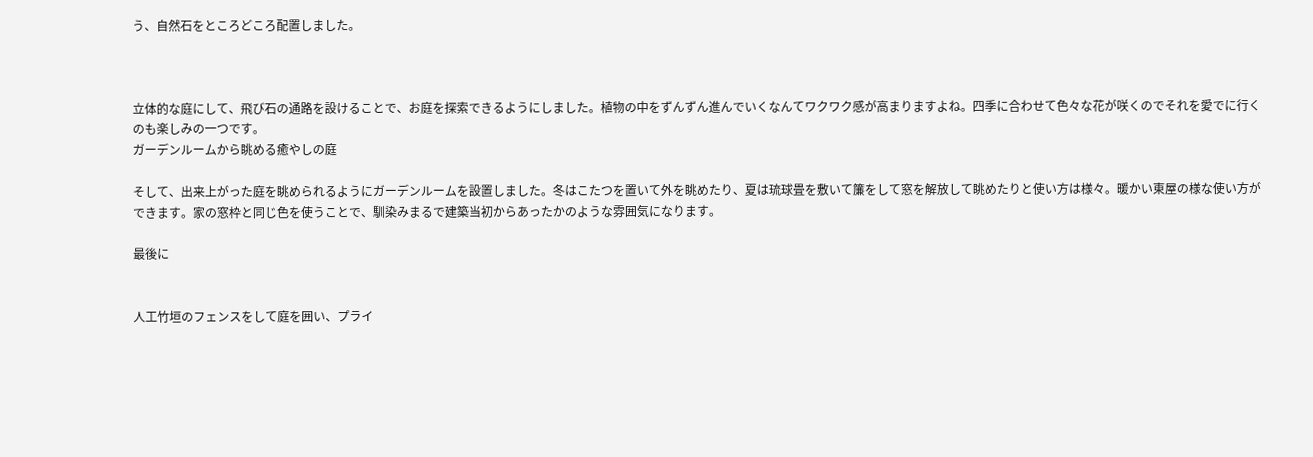う、自然石をところどころ配置しました。



立体的な庭にして、飛び石の通路を設けることで、お庭を探索できるようにしました。植物の中をずんずん進んでいくなんてワクワク感が高まりますよね。四季に合わせて色々な花が咲くのでそれを愛でに行くのも楽しみの一つです。
ガーデンルームから眺める癒やしの庭

そして、出来上がった庭を眺められるようにガーデンルームを設置しました。冬はこたつを置いて外を眺めたり、夏は琉球畳を敷いて簾をして窓を解放して眺めたりと使い方は様々。暖かい東屋の様な使い方ができます。家の窓枠と同じ色を使うことで、馴染みまるで建築当初からあったかのような雰囲気になります。

最後に


人工竹垣のフェンスをして庭を囲い、プライ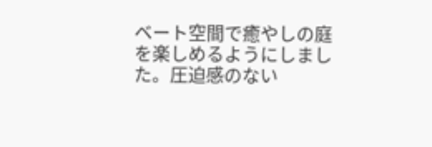ベート空間で癒やしの庭を楽しめるようにしました。圧迫感のない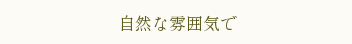自然な雰囲気で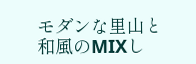モダンな里山と和風のMIXし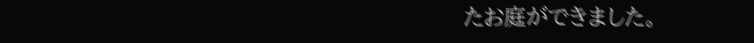たお庭ができました。